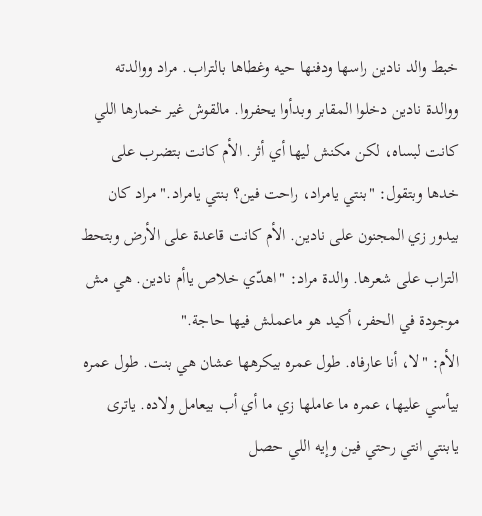خبط والد نادين راسها ودفنها حيه وغطاها بالتراب. مراد ووالدته ووالدة نادين دخلوا المقابر وبدأوا يحفروا. مالقوش غير خمارها اللي كانت لبساه، لكن مكنش ليها أي أثر. الأم كانت بتضرب على خدها وبتقول: "بنتي يامراد، راحت فين؟ بنتي يامراد." مراد كان بيدور زي المجنون على نادين. الأم كانت قاعدة على الأرض وبتحط التراب على شعرها. والدة مراد: "اهدّي خلاص ياأم نادين. هي مش موجودة في الحفر، أكيد هو ماعملش فيها حاجة."
الأم: "لا، أنا عارفاه. طول عمره بيكرهها عشان هي بنت. طول عمره بيأسي عليها، عمره ما عاملها زي ما أي أب بيعامل ولاده. ياترى يابنتي انتي رحتي فين وإيه اللي حصل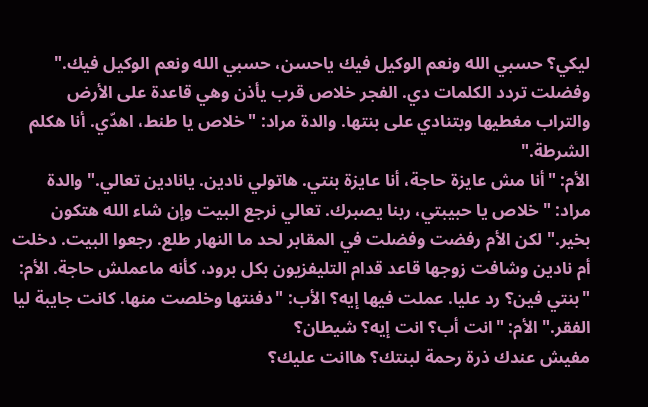ليكي؟ حسبي الله ونعم الوكيل فيك ياحسن، حسبي الله ونعم الوكيل فيك." وفضلت تردد الكلمات دي. الفجر خلاص قرب يأذن وهي قاعدة على الأرض والتراب مغطيها وبتنادي على بنتها. والدة مراد: "خلاص يا طنط، اهدّي. أنا هكلم الشرطة."
الأم: "أنا مش عايزة حاجة، أنا عايزة بنتي. هاتولي نادين. يانادين تعالي." والدة مراد: "خلاص يا حبيبتي، ربنا يصبرك. تعالي نرجع البيت وإن شاء الله هتكون بخير." لكن الأم رفضت وفضلت في المقابر لحد ما النهار طلع. رجعوا البيت. دخلت أم نادين وشافت زوجها قاعد قدام التليفزيون بكل برود، كأنه ماعملش حاجة. الأم: "بنتي فين؟ رد عليا. عملت فيها إيه؟ الأب: "دفنتها وخلصت منها. كانت جايبة ليا الفقر." الأم: "انت أب؟ انت إيه؟ شيطان؟
مفيش عندك ذرة رحمة لبنتك؟ هاانت عليك؟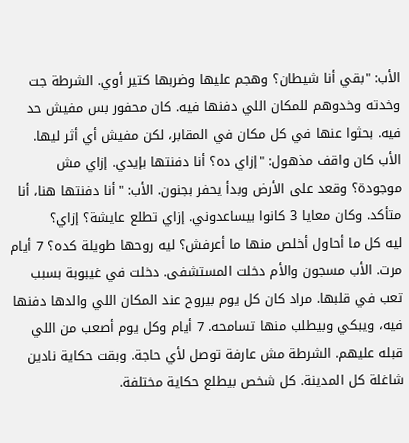الأب: "بقي أنا شيطان؟ وهجم عليها وضربها كتير أوي. الشرطة جت وخدته وخدوهم للمكان اللي دفنها فيه. كان محفور بس مفيش حد فيه. بحثوا عنها في كل مكان في المقابر، لكن مفيش أي أثر ليها. الأب كان واقف مذهول: "إزاي ده؟ أنا دفنتها بإيدي. إزاي مش موجودة؟ وقعد على الأرض وبدأ يحفر بجنون. الأب: "أنا دفنتها هنا، أنا متأكد. وكان معايا 3 كانوا بيساعدوني. إزاي تطلع عايشة؟ إزاي؟
ليه كل ما أحاول أخلص منها ما أعرفش؟ ليه روحها طويلة كده؟ 7 أيام مرت. الأب مسجون والأم دخلت المستشفى. دخلت في غيبوبة بسبب تعب في قلبها. مراد كان كل يوم بيروح عند المكان اللي والدها دفنها فيه، ويبكي وبيطلب منها تسامحه. 7 أيام وكل يوم أصعب من اللي قبله عليهم. الشرطة مش عارفة توصل لأي حاجة. وبقت حكاية نادين شاغلة كل المدينة. كل شخص بيطلع حكاية مختلفة.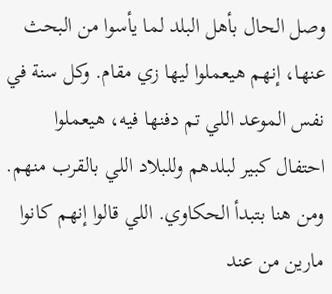وصل الحال بأهل البلد لما يأسوا من البحث عنها، إنهم هيعملوا ليها زي مقام. وكل سنة في نفس الموعد اللي تم دفنها فيه، هيعملوا احتفال كبير لبلدهم وللبلاد اللي بالقرب منهم. ومن هنا بتبدأ الحكاوي. اللي قالوا إنهم كانوا مارين من عند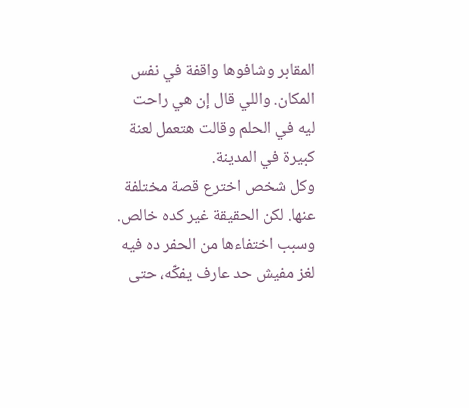المقابر وشافوها واقفة في نفس المكان. واللي قال إن هي راحت ليه في الحلم وقالت هتعمل لعنة كبيرة في المدينة.
وكل شخص اخترع قصة مختلفة عنها. لكن الحقيقة غير كده خالص. وسبب اختفاءها من الحفر ده فيه لغز مفيش حد عارف يفكّه، حتى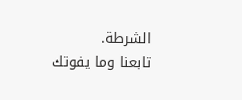الشرطة.
تابعنا وما يفوتك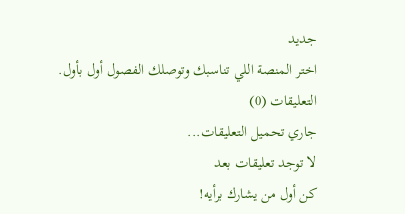جديد
اختر المنصة اللي تناسبك وتوصلك الفصول أول بأول.
التعليقات (0)
جاري تحميل التعليقات...
لا توجد تعليقات بعد
كن أول من يشارك برأيه!